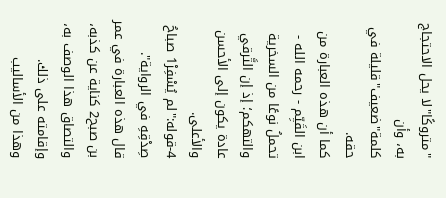"متروكًا"لا يحل الاحتجاج به، وأن كلمة"ضعيف"قليلة في حقه.
كما أن هذه العبارة من ابن القَيِّم - رحمه الله - تحملُ نوعًا من السخرية والتهكم؛ إذ إن التَّرقي عادة يكون إلى الأحسن والأعلى.
4-قوله:"لم يُسْفِرْ1 صباحُ صِدْقِهِ في الرواية".
قال هذه العبارة في عمر بن صبح2 كناية عن كذبه، والتصاق هذا الوصف به، وإقامته على ذلك.
وهذا من الأساليب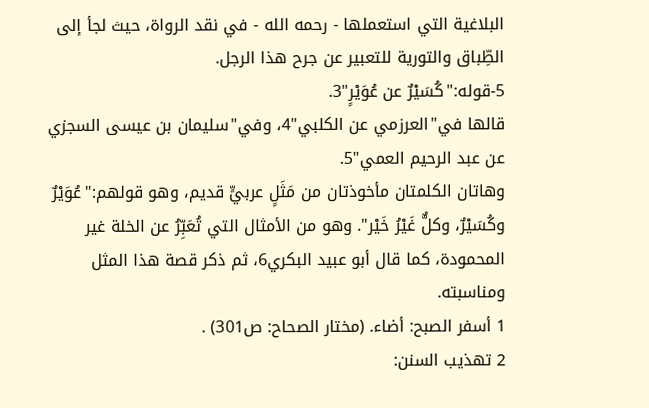البلاغية التي استعملها - رحمه الله - في نقد الرواة، حيث لجأ إلى الطِّباق والتورية للتعبير عن جرح هذا الرجل.
5-قوله:"كُسَيْرٌ عن عُوَيْرٍ"3.
قالها في"العرزمي عن الكلبي"4، وفي"سليمان بن عيسى السجزي عن عبد الرحيم العمي"5.
وهاتان الكلمتان مأخوذتان من مَثَلٍ عربيٍّ قديم، وهو قولهم:"عُوَيْرٌ وكُسَيْرٌ، وكلٌّ غَيْرُ خَيْر". وهو من الأمثال التي تُعَبِّرُ عن الخلة غير المحمودة، كما قال أبو عبيد البكري6، ثم ذكر قصة هذا المثل ومناسبته.
1 أسفر الصبح: أضاء. (مختار الصحاح: ص301) .
2 تهذيب السنن: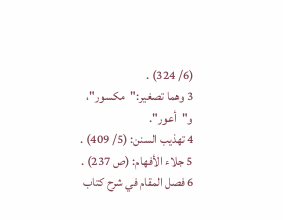(6/ 324) .
3 وهما تصغير:"مكسور"، و"أعور".
4 تهذيب السنن: (5/ 409) .
5 جلاء الأفهام: (ص 237) .
6 فصل المقام في شرح كتاب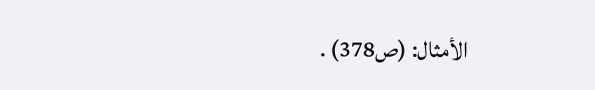الأمثال: (ص378) .